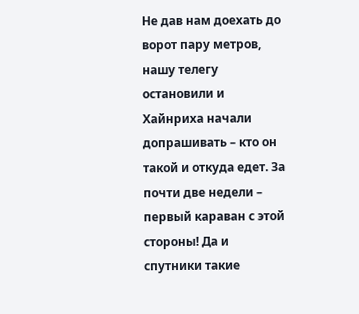Не дав нам доехать до ворот пару метров, нашу телегу остановили и Хайнриха начали допрашивать – кто он такой и откуда едет. За почти две недели – первый караван с этой стороны! Да и спутники такие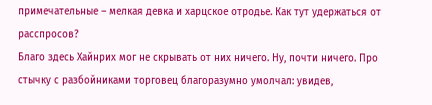примечательные – мелкая девка и харцское отродье. Как тут удержаться от расспросов?
Благо здесь Хайнрих мог не скрывать от них ничего. Ну, почти ничего. Про стычку с разбойниками торговец благоразумно умолчал: увидев,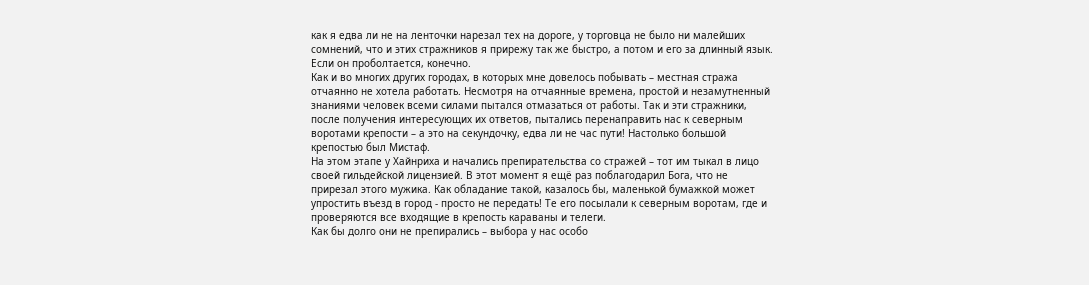как я едва ли не на ленточки нарезал тех на дороге, у торговца не было ни малейших сомнений, что и этих стражников я прирежу так же быстро, а потом и его за длинный язык. Если он проболтается, конечно.
Как и во многих других городах, в которых мне довелось побывать – местная стража отчаянно не хотела работать. Несмотря на отчаянные времена, простой и незамутненный знаниями человек всеми силами пытался отмазаться от работы. Так и эти стражники, после получения интересующих их ответов, пытались перенаправить нас к северным воротами крепости – а это на секундочку, едва ли не час пути! Настолько большой крепостью был Мистаф.
На этом этапе у Хайнриха и начались препирательства со стражей – тот им тыкал в лицо своей гильдейской лицензией. В этот момент я ещё раз поблагодарил Бога, что не прирезал этого мужика. Как обладание такой, казалось бы, маленькой бумажкой может упростить въезд в город - просто не передать! Те его посылали к северным воротам, где и проверяются все входящие в крепость караваны и телеги.
Как бы долго они не препирались – выбора у нас особо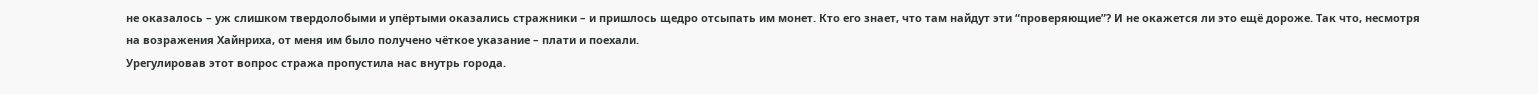не оказалось – уж слишком твердолобыми и упёртыми оказались стражники – и пришлось щедро отсыпать им монет. Кто его знает, что там найдут эти “проверяющие”? И не окажется ли это ещё дороже. Так что, несмотря на возражения Хайнриха, от меня им было получено чёткое указание – плати и поехали.
Урегулировав этот вопрос стража пропустила нас внутрь города.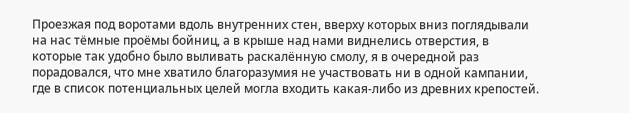Проезжая под воротами вдоль внутренних стен, вверху которых вниз поглядывали на нас тёмные проёмы бойниц, а в крыше над нами виднелись отверстия, в которые так удобно было выливать раскалённую смолу, я в очередной раз порадовался, что мне хватило благоразумия не участвовать ни в одной кампании, где в список потенциальных целей могла входить какая-либо из древних крепостей.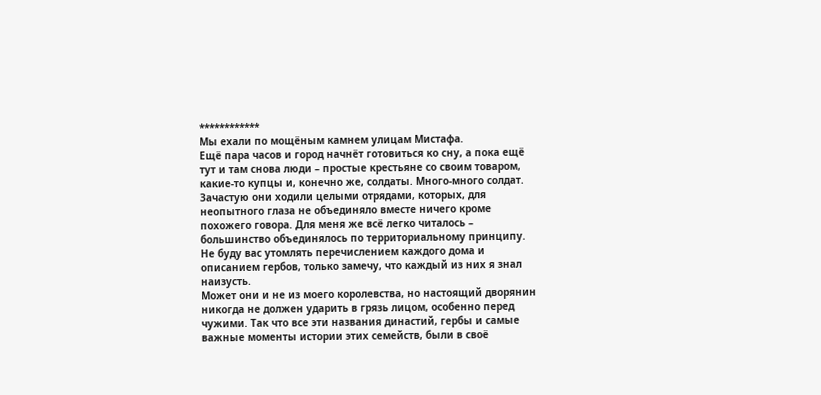************
Мы ехали по мощёным камнем улицам Мистафа.
Ещё пара часов и город начнёт готовиться ко сну, а пока ещё тут и там снова люди – простые крестьяне со своим товаром, какие-то купцы и, конечно же, солдаты. Много-много солдат.
Зачастую они ходили целыми отрядами, которых, для неопытного глаза не объединяло вместе ничего кроме похожего говора. Для меня же всё легко читалось – большинство объединялось по территориальному принципу. Не буду вас утомлять перечислением каждого дома и описанием гербов, только замечу, что каждый из них я знал наизусть.
Может они и не из моего королевства, но настоящий дворянин никогда не должен ударить в грязь лицом, особенно перед чужими. Так что все эти названия династий, гербы и самые важные моменты истории этих семейств, были в своё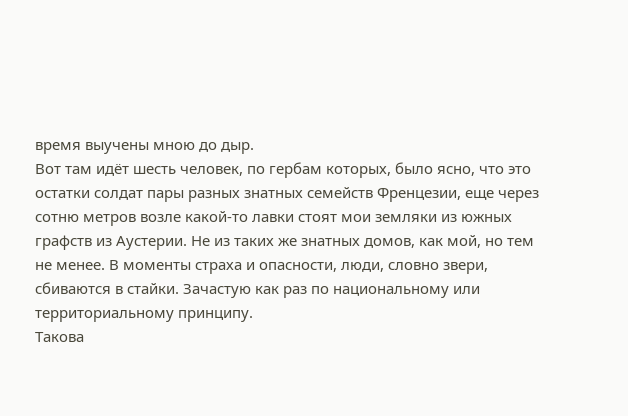время выучены мною до дыр.
Вот там идёт шесть человек, по гербам которых, было ясно, что это остатки солдат пары разных знатных семейств Френцезии, еще через сотню метров возле какой-то лавки стоят мои земляки из южных графств из Аустерии. Не из таких же знатных домов, как мой, но тем не менее. В моменты страха и опасности, люди, словно звери, сбиваются в стайки. Зачастую как раз по национальному или территориальному принципу.
Такова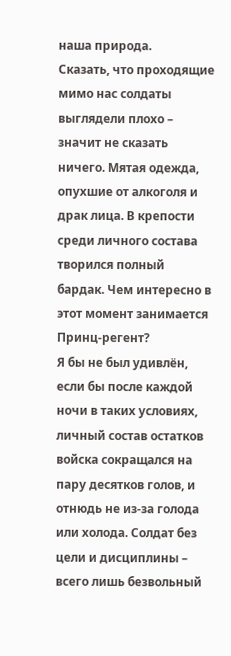наша природа.
Сказать, что проходящие мимо нас солдаты выглядели плохо – значит не сказать ничего. Мятая одежда, опухшие от алкоголя и драк лица. В крепости среди личного состава творился полный бардак. Чем интересно в этот момент занимается Принц-регент?
Я бы не был удивлён, если бы после каждой ночи в таких условиях, личный состав остатков войска сокращался на пару десятков голов, и отнюдь не из-за голода или холода. Солдат без цели и дисциплины – всего лишь безвольный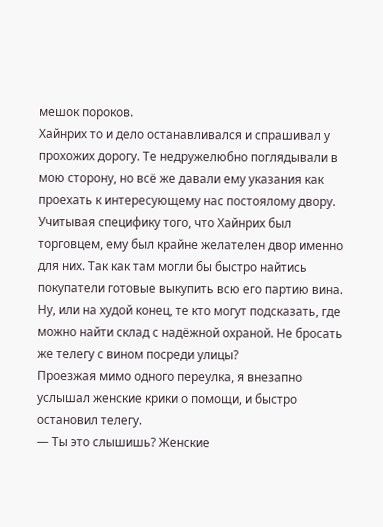мешок пороков.
Хайнрих то и дело останавливался и спрашивал у прохожих дорогу. Те недружелюбно поглядывали в мою сторону, но всё же давали ему указания как проехать к интересующему нас постоялому двору. Учитывая специфику того, что Хайнрих был торговцем, ему был крайне желателен двор именно для них. Так как там могли бы быстро найтись покупатели готовые выкупить всю его партию вина. Ну, или на худой конец, те кто могут подсказать, где можно найти склад с надёжной охраной. Не бросать же телегу с вином посреди улицы?
Проезжая мимо одного переулка, я внезапно услышал женские крики о помощи, и быстро остановил телегу.
— Ты это слышишь? Женские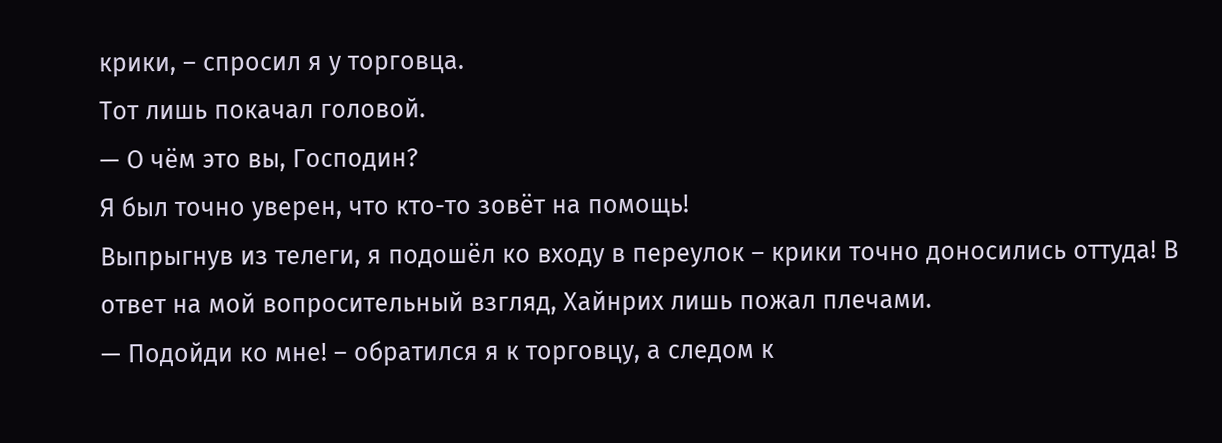крики, – спросил я у торговца.
Тот лишь покачал головой.
— О чём это вы, Господин?
Я был точно уверен, что кто-то зовёт на помощь!
Выпрыгнув из телеги, я подошёл ко входу в переулок – крики точно доносились оттуда! В ответ на мой вопросительный взгляд, Хайнрих лишь пожал плечами.
— Подойди ко мне! – обратился я к торговцу, а следом к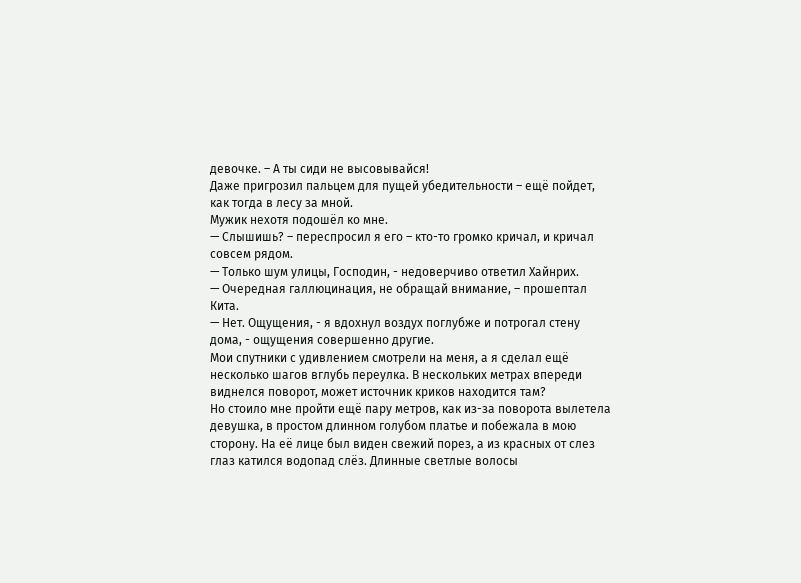девочке. – А ты сиди не высовывайся!
Даже пригрозил пальцем для пущей убедительности – ещё пойдет, как тогда в лесу за мной.
Мужик нехотя подошёл ко мне.
— Слышишь? – переспросил я его – кто-то громко кричал, и кричал совсем рядом.
— Только шум улицы, Господин, - недоверчиво ответил Хайнрих.
— Очередная галлюцинация, не обращай внимание, – прошептал Кита.
— Нет. Ощущения, - я вдохнул воздух поглубже и потрогал стену дома, - ощущения совершенно другие.
Мои спутники с удивлением смотрели на меня, а я сделал ещё несколько шагов вглубь переулка. В нескольких метрах впереди виднелся поворот, может источник криков находится там?
Но стоило мне пройти ещё пару метров, как из-за поворота вылетела девушка, в простом длинном голубом платье и побежала в мою сторону. На её лице был виден свежий порез, а из красных от слез глаз катился водопад слёз. Длинные светлые волосы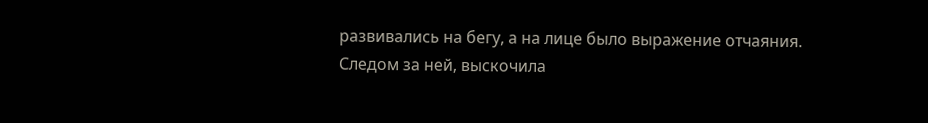развивались на бегу, а на лице было выражение отчаяния.
Следом за ней, выскочила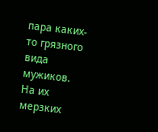пара каких-то грязного вида мужиков. На их мерзких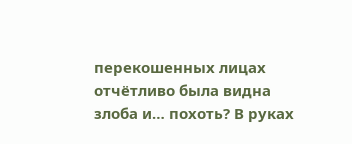перекошенных лицах отчётливо была видна злоба и… похоть? В руках